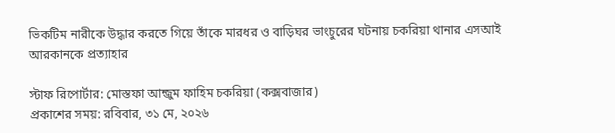ভিকটিম নারীকে উদ্ধার করতে গিয়ে তাঁকে মারধর ও বাড়িঘর ভাংচুরের ঘটনায় চকরিয়া থানার এসআই আরকানকে প্রত্যাহার

স্টাফ রিপোর্টার: মোস্তফা আন্জুম ফাহিম চকরিয়া (কক্সবাজার)
প্রকাশের সময়: রবিবার, ৩১ মে, ২০২৬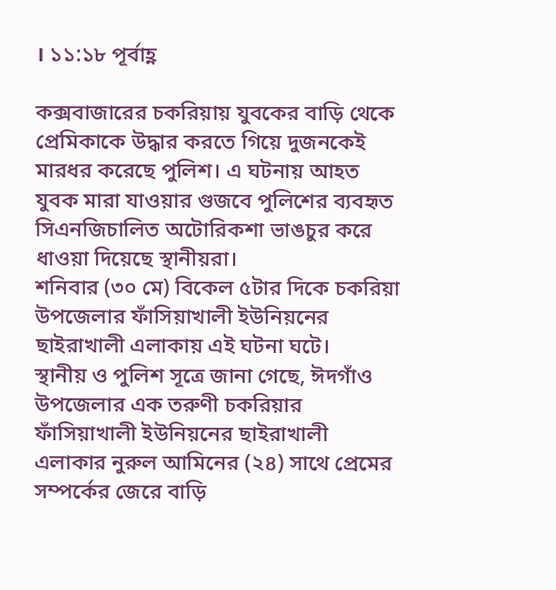। ১১:১৮ পূর্বাহ্ণ

কক্সবাজারের চকরিয়ায় যুবকের বাড়ি থেকে প্রেমিকাকে উদ্ধার করতে গিয়ে দুজনকেই মারধর করেছে পুলিশ। এ ঘটনায় আহত যুবক মারা যাওয়ার গুজবে পুলিশের ব্যবহৃত সিএনজিচালিত অটোরিকশা ভাঙচুর করে ধাওয়া দিয়েছে স্থানীয়রা।
শনিবার (৩০ মে) বিকেল ৫টার দিকে চকরিয়া উপজেলার ফাঁসিয়াখালী ইউনিয়নের ছাইরাখালী এলাকায় এই ঘটনা ঘটে।
স্থানীয় ও পুলিশ সূত্রে জানা গেছে, ঈদগাঁও উপজেলার এক তরুণী চকরিয়ার ফাঁসিয়াখালী ইউনিয়নের ছাইরাখালী এলাকার নুরুল আমিনের (২৪) সাথে প্রেমের সম্পর্কের জেরে বাড়ি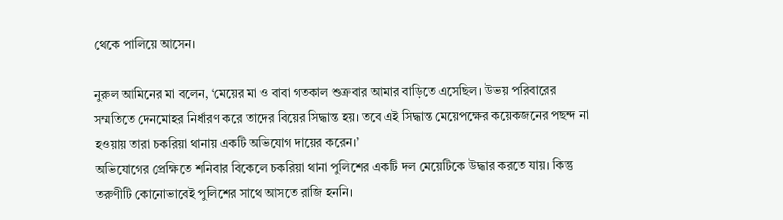থেকে পালিয়ে আসেন।

নুরুল আমিনের মা বলেন, ‘মেয়ের মা ও বাবা গতকাল শুক্রবার আমার বাড়িতে এসেছিল। উভয় পরিবারের সম্মতিতে দেনমোহর নির্ধারণ করে তাদের বিয়ের সিদ্ধান্ত হয়। তবে এই সিদ্ধান্ত মেয়েপক্ষের কয়েকজনের পছন্দ না হওয়ায় তারা চকরিয়া থানায় একটি অভিযোগ দায়ের করেন।’
অভিযোগের প্রেক্ষিতে শনিবার বিকেলে চকরিয়া থানা পুলিশের একটি দল মেয়েটিকে উদ্ধার করতে যায়। কিন্তু তরুণীটি কোনোভাবেই পুলিশের সাথে আসতে রাজি হননি।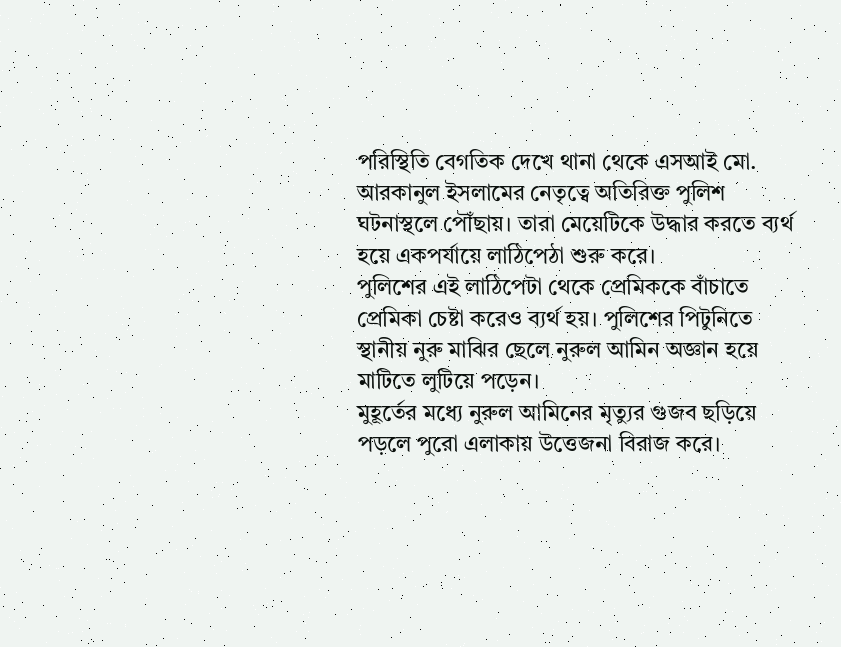পরিস্থিতি বেগতিক দেখে থানা থেকে এসআই মো. আরকানুল ইসলামের নেতৃত্বে অতিরিক্ত পুলিশ ঘটনাস্থলে পৌঁছায়। তারা মেয়েটিকে উদ্ধার করতে ব্যর্থ হয়ে একপর্যায়ে লাঠিপেঠা শুরু করে।
পুলিশের এই লাঠিপেটা থেকে প্রেমিককে বাঁচাতে প্রেমিকা চেষ্টা করেও ব্যর্থ হয়। পুলিশের পিটুনিতে স্থানীয় নুরু মাঝির ছেলে নুরুল আমিন অজ্ঞান হয়ে মাটিতে লুটিয়ে পড়েন।
মুহূর্তের মধ্যে নুরুল আমিনের মৃত্যুর গুজব ছড়িয়ে পড়লে পুরো এলাকায় উত্তেজনা বিরাজ করে।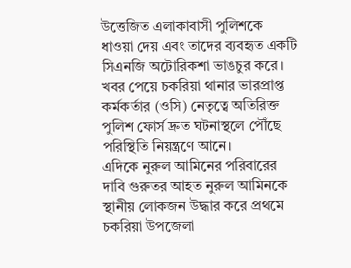উত্তেজিত এলাকাবাসী পুলিশকে ধাওয়া দেয় এবং তাদের ব্যবহৃত একটি সিএনজি অটোরিকশা ভাঙচুর করে। খবর পেয়ে চকরিয়া থানার ভারপ্রাপ্ত কর্মকর্তার (ওসি) নেতৃত্বে অতিরিক্ত পুলিশ ফোর্স দ্রুত ঘটনাস্থলে পৌঁছে পরিস্থিতি নিয়ন্ত্রণে আনে।
এদিকে নুরুল আমিনের পরিবারের দাবি গুরুতর আহত নুরুল আমিনকে স্থানীয় লোকজন উদ্ধার করে প্রথমে চকরিয়া উপজেলা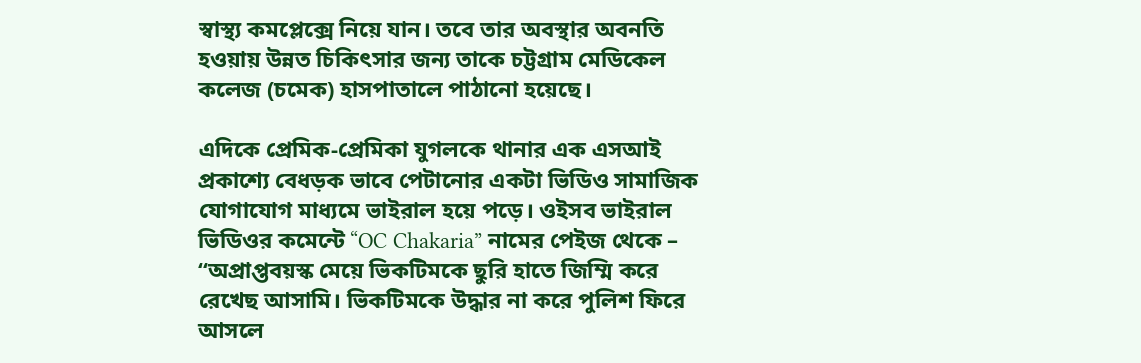স্বাস্থ্য কমপ্লেক্সে নিয়ে যান। তবে তার অবস্থার অবনতি হওয়ায় উন্নত চিকিৎসার জন্য তাকে চট্টগ্রাম মেডিকেল কলেজ (চমেক) হাসপাতালে পাঠানো হয়েছে।

এদিকে প্রেমিক-প্রেমিকা যুগলকে থানার এক এসআই প্রকাশ্যে বেধড়ক ভাবে পেটানোর একটা ভিডিও সামাজিক যোগাযোগ মাধ্যমে ভাইরাল হয়ে পড়ে। ওইসব ভাইরাল ভিডিওর কমেন্টে “OC Chakaria” নামের পেইজ থেকে – “অপ্রাপ্তবয়স্ক মেয়ে ভিকটিমকে ছুরি হাতে জিম্মি করে রেখেছ আসামি। ভিকটিমকে উদ্ধার না করে পুলিশ ফিরে আসলে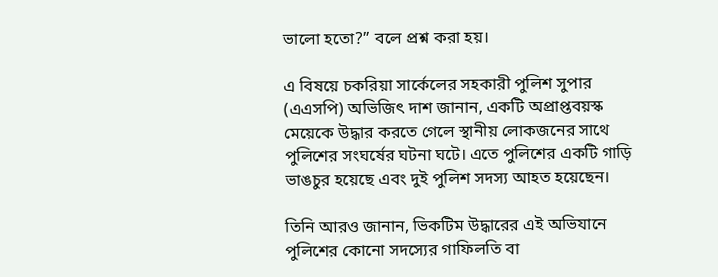ভালো হতো?” বলে প্রশ্ন করা হয়।

এ বিষয়ে চকরিয়া সার্কেলের সহকারী পুলিশ সুপার (এএসপি) অভিজিৎ দাশ জানান, একটি অপ্রাপ্তবয়স্ক মেয়েকে উদ্ধার করতে গেলে স্থানীয় লোকজনের সাথে পুলিশের সংঘর্ষের ঘটনা ঘটে। এতে পুলিশের একটি গাড়ি ভাঙচুর হয়েছে এবং দুই পুলিশ সদস্য আহত হয়েছেন।

তিনি আরও জানান, ভিকটিম উদ্ধারের এই অভিযানে পুলিশের কোনো সদস্যের গাফিলতি বা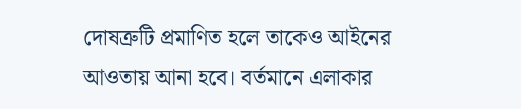দোষত্রুটি প্রমাণিত হলে তাকেও আইনের আওতায় আনা হবে। বর্তমানে এলাকার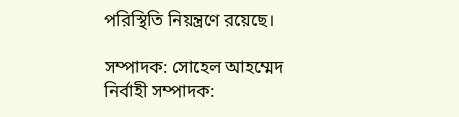পরিস্থিতি নিয়ন্ত্রণে রয়েছে।

সম্পাদক: সোহেল আহম্মেদ নির্বাহী সম্পাদক: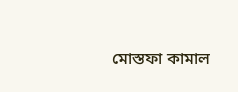মোস্তফা কামাল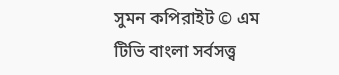সুমন কপিরাইট © এম টিভি বাংলা সর্বসত্ত্ব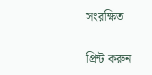সংরক্ষিত

প্রিন্ট করুন